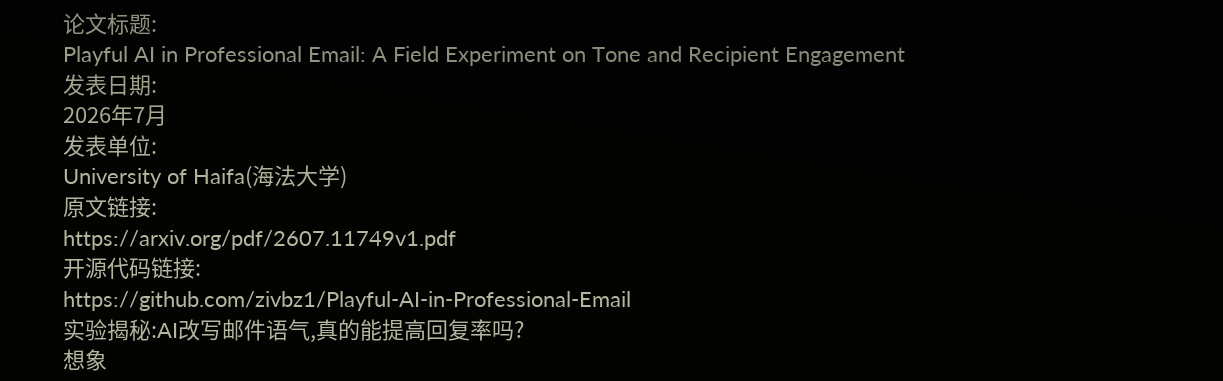论文标题:
Playful AI in Professional Email: A Field Experiment on Tone and Recipient Engagement
发表日期:
2026年7月
发表单位:
University of Haifa(海法大学)
原文链接:
https://arxiv.org/pdf/2607.11749v1.pdf
开源代码链接:
https://github.com/zivbz1/Playful-AI-in-Professional-Email
实验揭秘:AI改写邮件语气,真的能提高回复率吗?
想象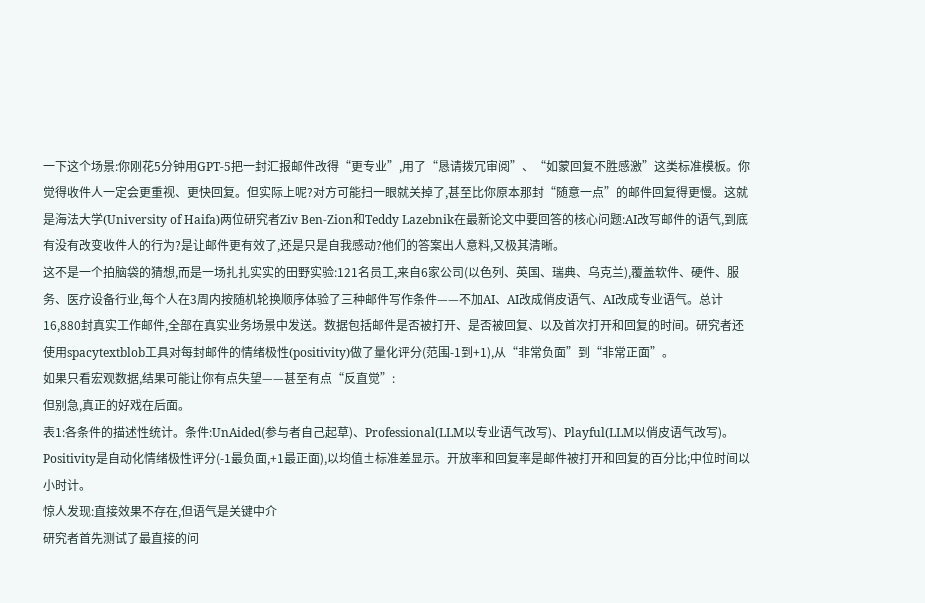一下这个场景:你刚花5分钟用GPT-5把一封汇报邮件改得“更专业”,用了“恳请拨冗审阅”、“如蒙回复不胜感激”这类标准模板。你觉得收件人一定会更重视、更快回复。但实际上呢?对方可能扫一眼就关掉了,甚至比你原本那封“随意一点”的邮件回复得更慢。这就是海法大学(University of Haifa)两位研究者Ziv Ben-Zion和Teddy Lazebnik在最新论文中要回答的核心问题:AI改写邮件的语气,到底有没有改变收件人的行为?是让邮件更有效了,还是只是自我感动?他们的答案出人意料,又极其清晰。
这不是一个拍脑袋的猜想,而是一场扎扎实实的田野实验:121名员工,来自6家公司(以色列、英国、瑞典、乌克兰),覆盖软件、硬件、服务、医疗设备行业,每个人在3周内按随机轮换顺序体验了三种邮件写作条件——不加AI、AI改成俏皮语气、AI改成专业语气。总计16,880封真实工作邮件,全部在真实业务场景中发送。数据包括邮件是否被打开、是否被回复、以及首次打开和回复的时间。研究者还使用spacytextblob工具对每封邮件的情绪极性(positivity)做了量化评分(范围-1到+1),从“非常负面”到“非常正面”。
如果只看宏观数据,结果可能让你有点失望——甚至有点“反直觉”:
但别急,真正的好戏在后面。
表1:各条件的描述性统计。条件:UnAided(参与者自己起草)、Professional(LLM以专业语气改写)、Playful(LLM以俏皮语气改写)。Positivity是自动化情绪极性评分(-1最负面,+1最正面),以均值±标准差显示。开放率和回复率是邮件被打开和回复的百分比;中位时间以小时计。
惊人发现:直接效果不存在,但语气是关键中介
研究者首先测试了最直接的问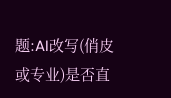题:AI改写(俏皮或专业)是否直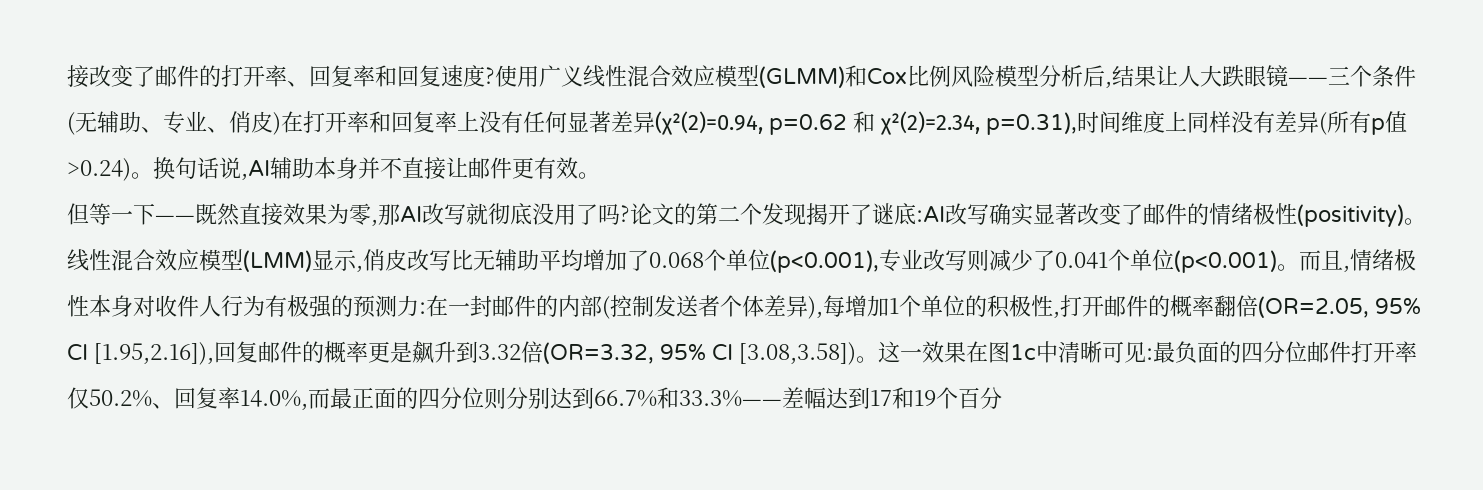接改变了邮件的打开率、回复率和回复速度?使用广义线性混合效应模型(GLMM)和Cox比例风险模型分析后,结果让人大跌眼镜——三个条件(无辅助、专业、俏皮)在打开率和回复率上没有任何显著差异(χ²(2)=0.94, p=0.62 和 χ²(2)=2.34, p=0.31),时间维度上同样没有差异(所有p值>0.24)。换句话说,AI辅助本身并不直接让邮件更有效。
但等一下——既然直接效果为零,那AI改写就彻底没用了吗?论文的第二个发现揭开了谜底:AI改写确实显著改变了邮件的情绪极性(positivity)。线性混合效应模型(LMM)显示,俏皮改写比无辅助平均增加了0.068个单位(p<0.001),专业改写则减少了0.041个单位(p<0.001)。而且,情绪极性本身对收件人行为有极强的预测力:在一封邮件的内部(控制发送者个体差异),每增加1个单位的积极性,打开邮件的概率翻倍(OR=2.05, 95% CI [1.95,2.16]),回复邮件的概率更是飙升到3.32倍(OR=3.32, 95% CI [3.08,3.58])。这一效果在图1c中清晰可见:最负面的四分位邮件打开率仅50.2%、回复率14.0%,而最正面的四分位则分别达到66.7%和33.3%——差幅达到17和19个百分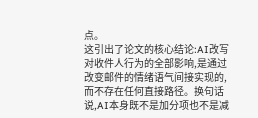点。
这引出了论文的核心结论:AI改写对收件人行为的全部影响,是通过改变邮件的情绪语气间接实现的,而不存在任何直接路径。换句话说,AI本身既不是加分项也不是减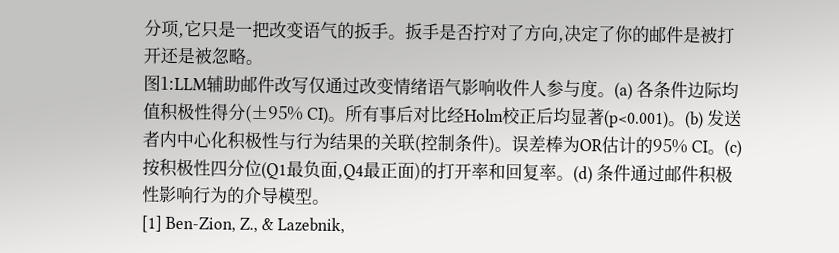分项,它只是一把改变语气的扳手。扳手是否拧对了方向,决定了你的邮件是被打开还是被忽略。
图1:LLM辅助邮件改写仅通过改变情绪语气影响收件人参与度。(a) 各条件边际均值积极性得分(±95% CI)。所有事后对比经Holm校正后均显著(p<0.001)。(b) 发送者内中心化积极性与行为结果的关联(控制条件)。误差棒为OR估计的95% CI。(c) 按积极性四分位(Q1最负面,Q4最正面)的打开率和回复率。(d) 条件通过邮件积极性影响行为的介导模型。
[1] Ben-Zion, Z., & Lazebnik,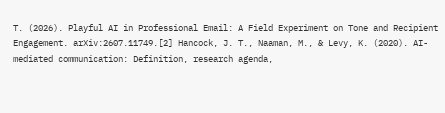T. (2026). Playful AI in Professional Email: A Field Experiment on Tone and Recipient Engagement. arXiv:2607.11749.[2] Hancock, J. T., Naaman, M., & Levy, K. (2020). AI-mediated communication: Definition, research agenda,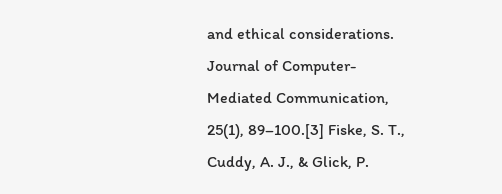and ethical considerations. Journal of Computer-Mediated Communication, 25(1), 89–100.[3] Fiske, S. T., Cuddy, A. J., & Glick, P.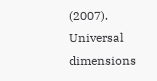(2007). Universal dimensions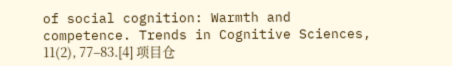of social cognition: Warmth and competence. Trends in Cognitive Sciences, 11(2), 77–83.[4] 项目仓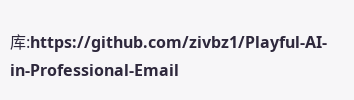库:https://github.com/zivbz1/Playful-AI-in-Professional-Email